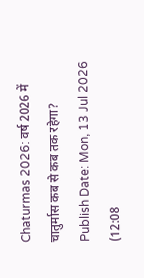Chaturmas 2026: वर्ष 2026 में चातुर्मास कब से कब तक रहेगा?
Publish Date: Mon, 13 Jul 2026 (12:08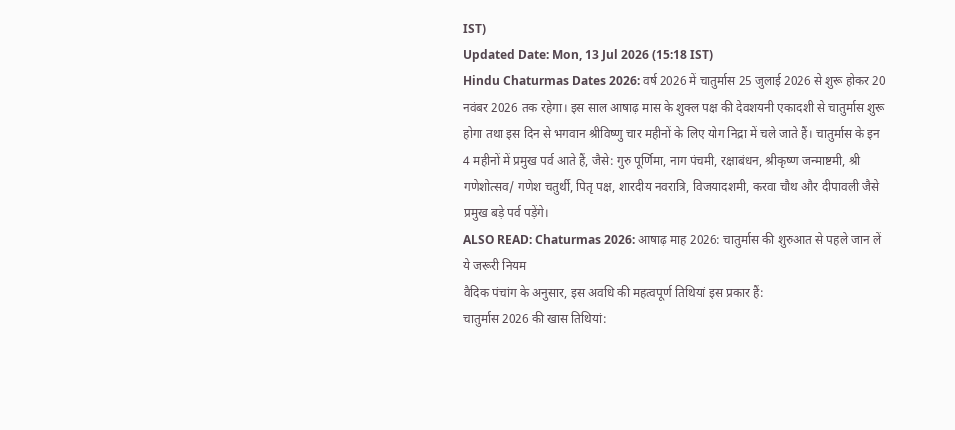IST)
Updated Date: Mon, 13 Jul 2026 (15:18 IST)
Hindu Chaturmas Dates 2026: वर्ष 2026 में चातुर्मास 25 जुलाई 2026 से शुरू होकर 20 नवंबर 2026 तक रहेगा। इस साल आषाढ़ मास के शुक्ल पक्ष की देवशयनी एकादशी से चातुर्मास शुरू होगा तथा इस दिन से भगवान श्रीविष्णु चार महीनों के लिए योग निद्रा में चले जाते हैं। चातुर्मास के इन 4 महीनों में प्रमुख पर्व आते हैं, जैसे: गुरु पूर्णिमा, नाग पंचमी, रक्षाबंधन, श्रीकृष्ण जन्माष्टमी, श्री गणेशोत्सव/ गणेश चतुर्थी, पितृ पक्ष, शारदीय नवरात्रि, विजयादशमी, करवा चौथ और दीपावली जैसे प्रमुख बड़े पर्व पड़ेंगे।
ALSO READ: Chaturmas 2026: आषाढ़ माह 2026: चातुर्मास की शुरुआत से पहले जान लें ये जरूरी नियम
वैदिक पंचांग के अनुसार, इस अवधि की महत्वपूर्ण तिथियां इस प्रकार हैं:
चातुर्मास 2026 की खास तिथियां: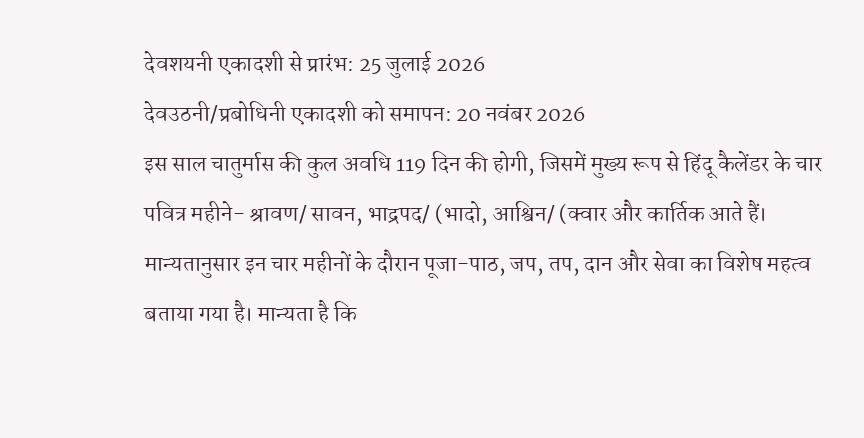देवशयनी एकादशी से प्रारंभ: 25 जुलाई 2026
देवउठनी/प्रबोधिनी एकादशी को समापन: 20 नवंबर 2026
इस साल चातुर्मास की कुल अवधि 119 दिन की होगी, जिसमें मुख्य रूप से हिंदू कैलेंडर के चार पवित्र महीने- श्रावण/ सावन, भाद्रपद/ (भादो, आश्विन/ (क्वार और कार्तिक आते हैं। मान्यतानुसार इन चार महीनों के दौरान पूजा-पाठ, जप, तप, दान और सेवा का विशेष महत्व बताया गया है। मान्यता है कि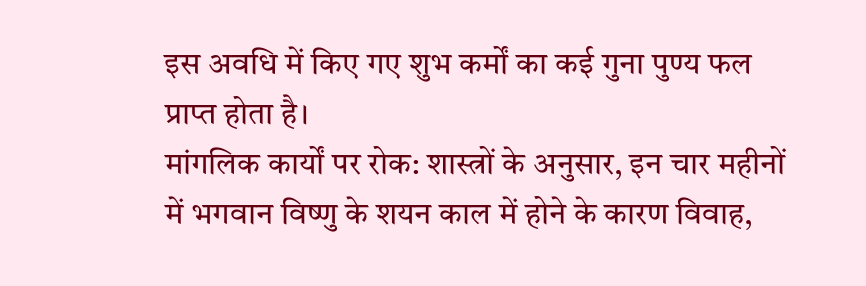इस अवधि में किए गए शुभ कर्मों का कई गुना पुण्य फल प्राप्त होता है।
मांगलिक कार्यों पर रोक: शास्त्रों के अनुसार, इन चार महीनों में भगवान विष्णु के शयन काल में होने के कारण विवाह,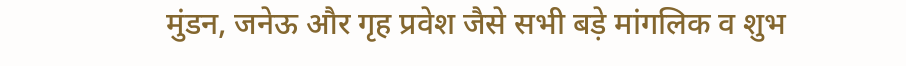मुंडन, जनेऊ और गृह प्रवेश जैसे सभी बड़े मांगलिक व शुभ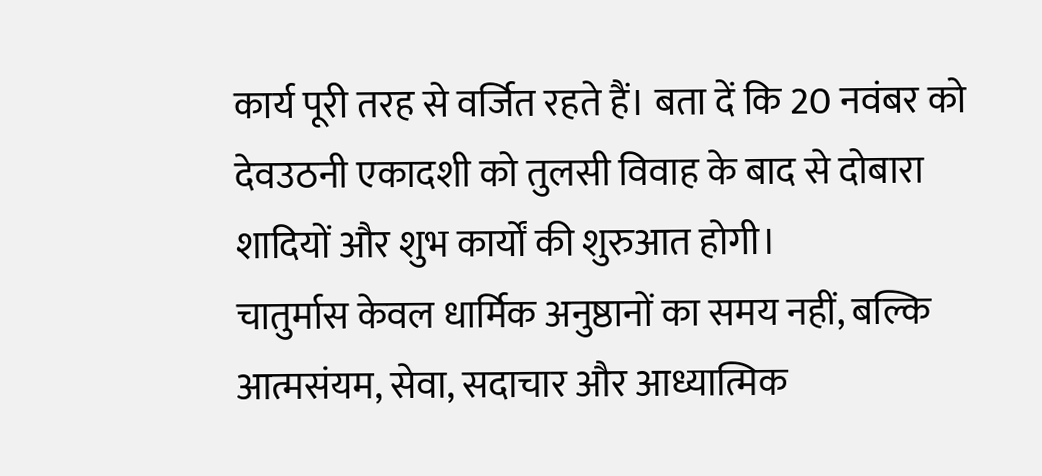कार्य पूरी तरह से वर्जित रहते हैं। बता दें कि 20 नवंबर को देवउठनी एकादशी को तुलसी विवाह के बाद से दोबारा शादियों और शुभ कार्यों की शुरुआत होगी।
चातुर्मास केवल धार्मिक अनुष्ठानों का समय नहीं, बल्कि आत्मसंयम, सेवा, सदाचार और आध्यात्मिक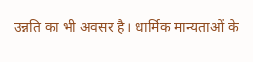उन्नति का भी अवसर है। धार्मिक मान्यताओं के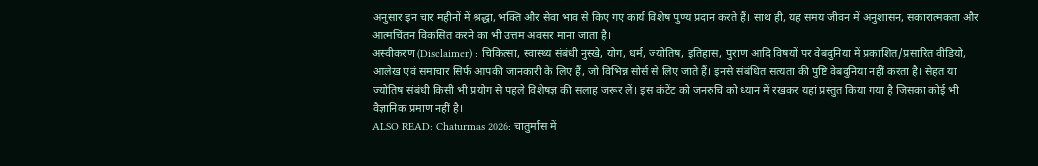अनुसार इन चार महीनों में श्रद्धा, भक्ति और सेवा भाव से किए गए कार्य विशेष पुण्य प्रदान करते हैं। साथ ही, यह समय जीवन में अनुशासन, सकारात्मकता और आत्मचिंतन विकसित करने का भी उत्तम अवसर माना जाता है।
अस्वीकरण (Disclaimer) : चिकित्सा, स्वास्थ्य संबंधी नुस्खे, योग, धर्म, ज्योतिष, इतिहास, पुराण आदि विषयों पर वेबदुनिया में प्रकाशित/प्रसारित वीडियो, आलेख एवं समाचार सिर्फ आपकी जानकारी के लिए हैं, जो विभिन्न सोर्स से लिए जाते हैं। इनसे संबंधित सत्यता की पुष्टि वेबदुनिया नहीं करता है। सेहत या ज्योतिष संबंधी किसी भी प्रयोग से पहले विशेषज्ञ की सलाह जरूर लें। इस कंटेंट को जनरुचि को ध्यान में रखकर यहां प्रस्तुत किया गया है जिसका कोई भी वैज्ञानिक प्रमाण नहीं है।
ALSO READ: Chaturmas 2026: चातुर्मास में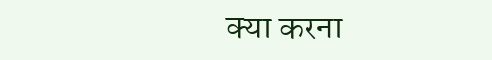क्या करना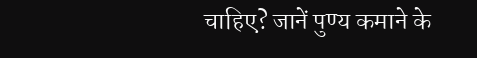चाहिए? जानें पुण्य कमाने के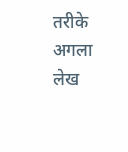तरीके
अगला लेख